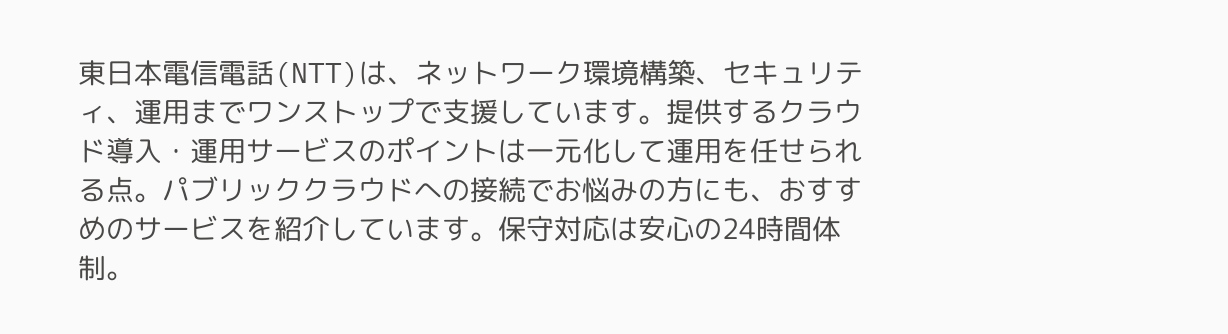東日本電信電話(NTT)は、ネットワーク環境構築、セキュリティ、運用までワンストップで支援しています。提供するクラウド導入・運用サービスのポイントは一元化して運用を任せられる点。パブリッククラウドへの接続でお悩みの方にも、おすすめのサービスを紹介しています。保守対応は安心の24時間体制。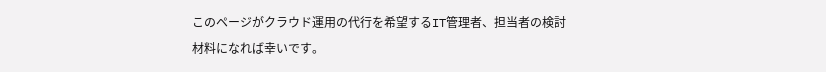このページがクラウド運用の代行を希望するIT管理者、担当者の検討材料になれば幸いです。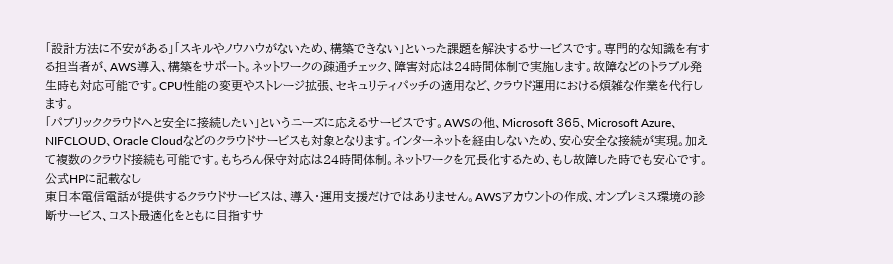「設計方法に不安がある」「スキルやノウハウがないため、構築できない」といった課題を解決するサービスです。専門的な知識を有する担当者が、AWS導入、構築をサポート。ネットワークの疎通チェック、障害対応は24時間体制で実施します。故障などのトラブル発生時も対応可能です。CPU性能の変更やストレージ拡張、セキュリティパッチの適用など、クラウド運用における煩雑な作業を代行します。
「パブリッククラウドへと安全に接続したい」というニーズに応えるサービスです。AWSの他、Microsoft 365、Microsoft Azure、NIFCLOUD、Oracle Cloudなどのクラウドサービスも対象となります。インターネットを経由しないため、安心安全な接続が実現。加えて複数のクラウド接続も可能です。もちろん保守対応は24時間体制。ネットワークを冗長化するため、もし故障した時でも安心です。
公式HPに記載なし
東日本電信電話が提供するクラウドサービスは、導入・運用支援だけではありません。AWSアカウントの作成、オンプレミス環境の診断サービス、コスト最適化をともに目指すサ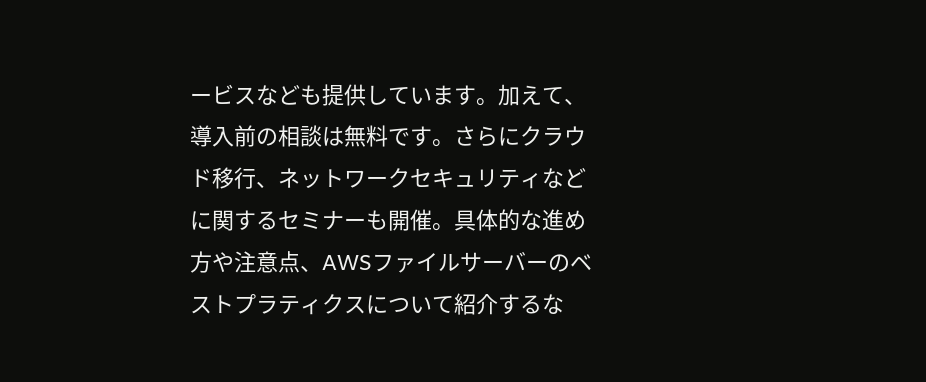ービスなども提供しています。加えて、導入前の相談は無料です。さらにクラウド移行、ネットワークセキュリティなどに関するセミナーも開催。具体的な進め方や注意点、AWSファイルサーバーのベストプラティクスについて紹介するな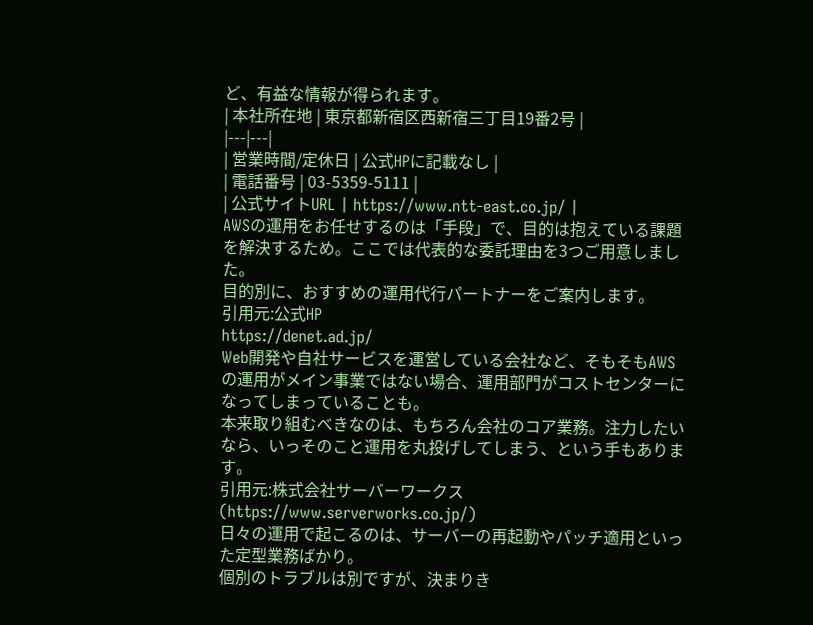ど、有益な情報が得られます。
| 本社所在地 | 東京都新宿区西新宿三丁目19番2号 |
|---|---|
| 営業時間/定休日 | 公式HPに記載なし |
| 電話番号 | 03-5359-5111 |
| 公式サイトURL | https://www.ntt-east.co.jp/ |
AWSの運用をお任せするのは「手段」で、目的は抱えている課題を解決するため。ここでは代表的な委託理由を3つご用意しました。
目的別に、おすすめの運用代行パートナーをご案内します。
引用元:公式HP
https://denet.ad.jp/
Web開発や自社サービスを運営している会社など、そもそもAWSの運用がメイン事業ではない場合、運用部門がコストセンターになってしまっていることも。
本来取り組むべきなのは、もちろん会社のコア業務。注力したいなら、いっそのこと運用を丸投げしてしまう、という手もあります。
引用元:株式会社サーバーワークス
(https://www.serverworks.co.jp/)
日々の運用で起こるのは、サーバーの再起動やパッチ適用といった定型業務ばかり。
個別のトラブルは別ですが、決まりき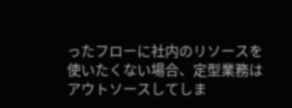ったフローに社内のリソースを使いたくない場合、定型業務はアウトソースしてしま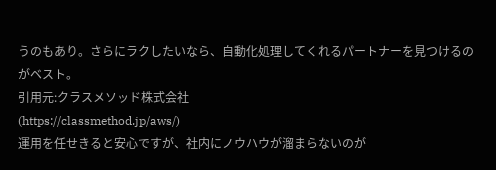うのもあり。さらにラクしたいなら、自動化処理してくれるパートナーを見つけるのがベスト。
引用元:クラスメソッド株式会社
(https://classmethod.jp/aws/)
運用を任せきると安心ですが、社内にノウハウが溜まらないのが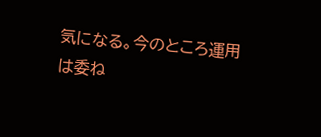気になる。今のところ運用は委ね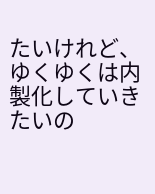たいけれど、ゆくゆくは内製化していきたいの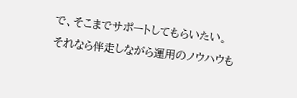で、そこまでサポートしてもらいたい。
それなら伴走しながら運用のノウハウも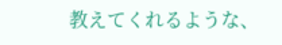教えてくれるような、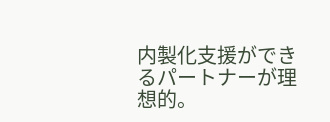内製化支援ができるパートナーが理想的。